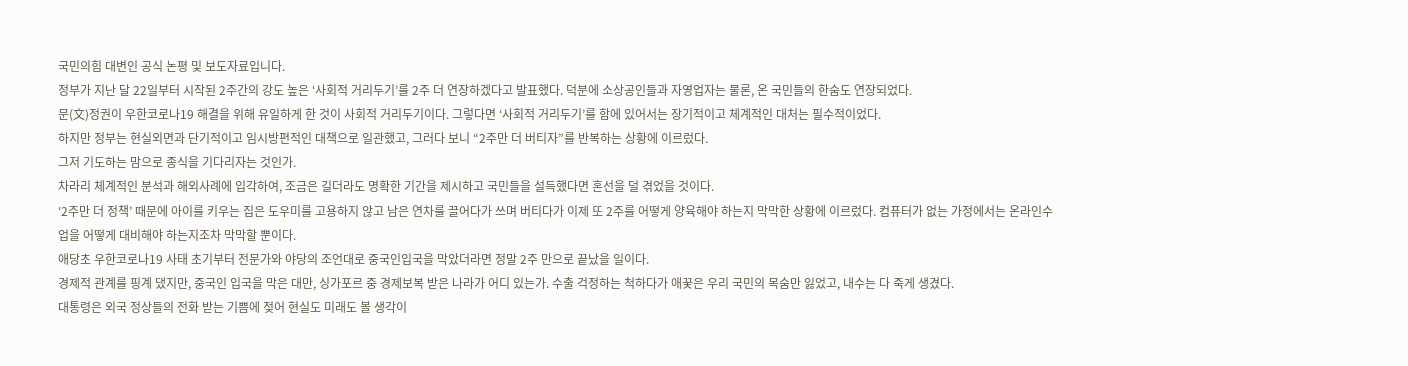국민의힘 대변인 공식 논평 및 보도자료입니다.
정부가 지난 달 22일부터 시작된 2주간의 강도 높은 ‘사회적 거리두기’를 2주 더 연장하겠다고 발표했다. 덕분에 소상공인들과 자영업자는 물론, 온 국민들의 한숨도 연장되었다.
문(文)정권이 우한코로나19 해결을 위해 유일하게 한 것이 사회적 거리두기이다. 그렇다면 ‘사회적 거리두기’를 함에 있어서는 장기적이고 체계적인 대처는 필수적이었다.
하지만 정부는 현실외면과 단기적이고 임시방편적인 대책으로 일관했고, 그러다 보니 “2주만 더 버티자”를 반복하는 상황에 이르렀다.
그저 기도하는 맘으로 종식을 기다리자는 것인가.
차라리 체계적인 분석과 해외사례에 입각하여, 조금은 길더라도 명확한 기간을 제시하고 국민들을 설득했다면 혼선을 덜 겪었을 것이다.
‘2주만 더 정책’ 때문에 아이를 키우는 집은 도우미를 고용하지 않고 남은 연차를 끌어다가 쓰며 버티다가 이제 또 2주를 어떻게 양육해야 하는지 막막한 상황에 이르렀다. 컴퓨터가 없는 가정에서는 온라인수업을 어떻게 대비해야 하는지조차 막막할 뿐이다.
애당초 우한코로나19 사태 초기부터 전문가와 야당의 조언대로 중국인입국을 막았더라면 정말 2주 만으로 끝났을 일이다.
경제적 관계를 핑계 댔지만, 중국인 입국을 막은 대만, 싱가포르 중 경제보복 받은 나라가 어디 있는가. 수출 걱정하는 척하다가 애꿎은 우리 국민의 목숨만 잃었고, 내수는 다 죽게 생겼다.
대통령은 외국 정상들의 전화 받는 기쁨에 젖어 현실도 미래도 볼 생각이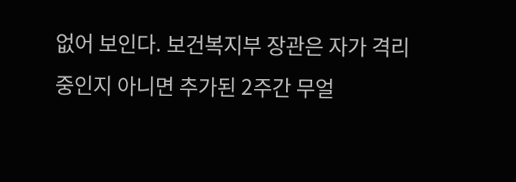없어 보인다. 보건복지부 장관은 자가 격리 중인지 아니면 추가된 2주간 무얼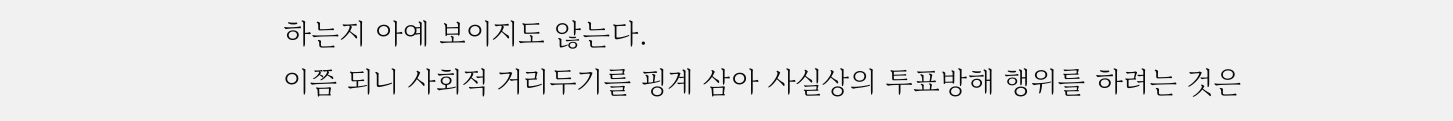하는지 아예 보이지도 않는다.
이쯤 되니 사회적 거리두기를 핑계 삼아 사실상의 투표방해 행위를 하려는 것은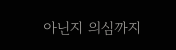아닌지 의심까지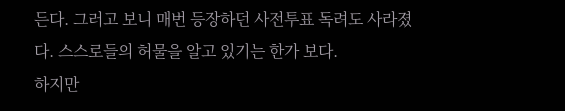든다. 그러고 보니 매번 등장하던 사전투표 독려도 사라졌다. 스스로들의 허물을 알고 있기는 한가 보다.
하지만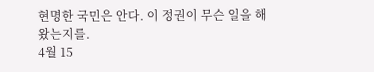현명한 국민은 안다. 이 정권이 무슨 일을 해왔는지를.
4월 15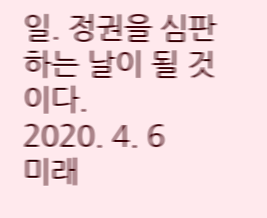일. 정권을 심판하는 날이 될 것이다.
2020. 4. 6
미래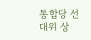통합당 선대위 상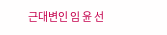근대변인 임 윤 선